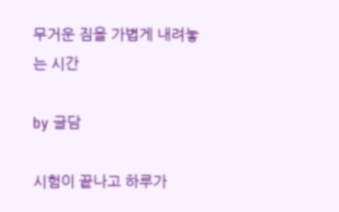무거운 짐을 가볍게 내려놓는 시간

by 글담

시험이 끝나고 하루가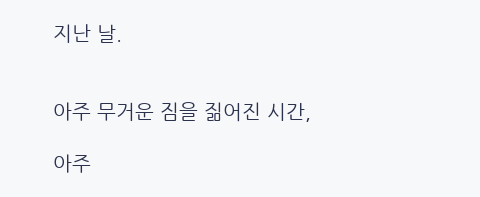지난 날.


아주 무거운 짐을 짊어진 시간,

아주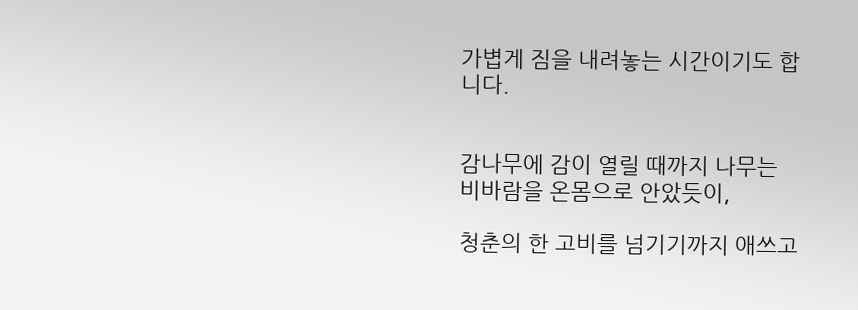가볍게 짐을 내려놓는 시간이기도 합니다.


감나무에 감이 열릴 때까지 나무는 비바람을 온몸으로 안았듯이,

청춘의 한 고비를 넘기기까지 애쓰고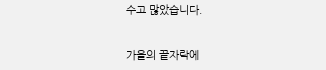수고 많았습니다.


가을의 끝자락에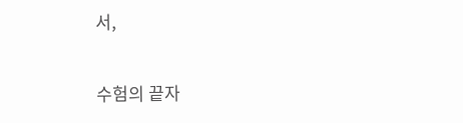서,

수험의 끝자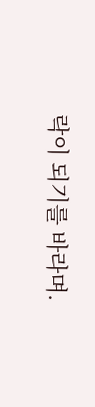락이 되기를 바라며.